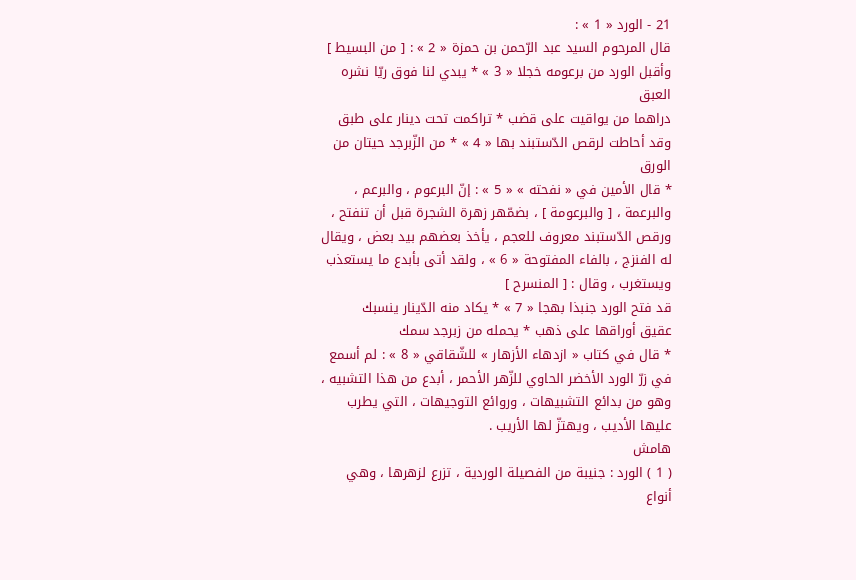21 - الورد « 1 » :
قال المرحوم السيد عبد الرّحمن بن حمزة « 2 » : [ من البسيط ]
وأقبل الورد من برعومه خجلا « 3 » * يبدي لنا فوق ريّا نشره العبق
دراهما من يواقيت على قضب * تراكمت تحت دينار على طبق
وقد أحاطت لرقص الدّستبند بها « 4 » * من الزّبرجد حيتان من الورق
* قال الأمين في « نفحته » « 5 » : إنّ البرعوم ، والبرعم ، والبرعمة ، [ والبرعومة ] ، بضمّهر زهرة الشجرة قبل أن تنفتح ، ورقص الدّستبند معروف للعجم ، يأخذ بعضهم بيد بعض ، ويقال له الفنزج ، بالفاء المفتوحة « 6 » ، ولقد أتى بأبدع ما يستعذب ويستغرب ، وقال : [ المنسرح ]
قد فتح الورد جنبذا بهجا « 7 » * يكاد منه الدّينار ينسبك
عقيق أوراقها على ذهب * يحمله من زبرجد سمك
* قال في كتاب « ازدهاء الأزهار » للشّقاقي « 8 » : لم أسمع في زرّ الورد الأخضر الحاوي للزّهر الأحمر ، أبدع من هذا التشبيه ، وهو من بدائع التشبيهات ، وروائع التوجيهات ، التي يطرب عليها الأديب ، ويهتزّ لها الأريب .
هامش
( 1 ) الورد : جنيبة من الفصيلة الوردية ، تزرع لزهرها ، وهي أنواع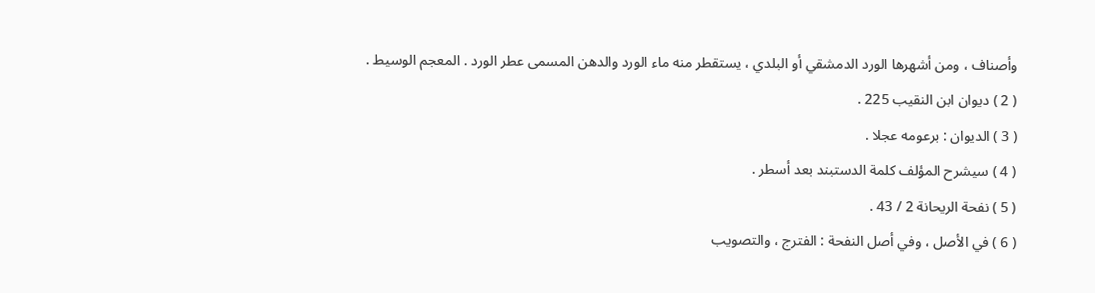وأصناف ، ومن أشهرها الورد الدمشقي أو البلدي ، يستقطر منه ماء الورد والدهن المسمى عطر الورد . المعجم الوسيط .
( 2 ) ديوان ابن النقيب 225 .
( 3 ) الديوان : برعومه عجلا .
( 4 ) سيشرح المؤلف كلمة الدستبند بعد أسطر .
( 5 ) نفحة الريحانة 2 / 43 .
( 6 ) في الأصل ، وفي أصل النفحة : الفترج ، والتصويب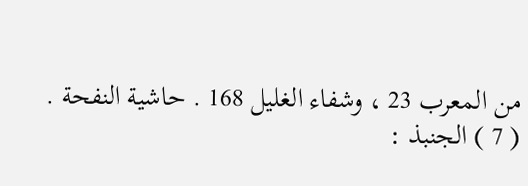من المعرب 23 ، وشفاء الغليل 168 . حاشية النفحة .
( 7 ) الجنبذ :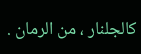كالجلنار ، من الرمان .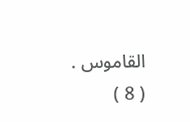القاموس .
( 8 )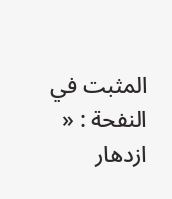المثبت في النفحة : « ازدهار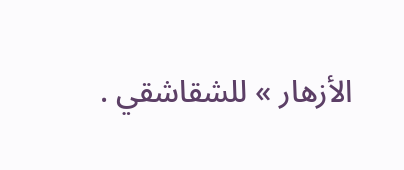الأزهار » للشقاشقي .